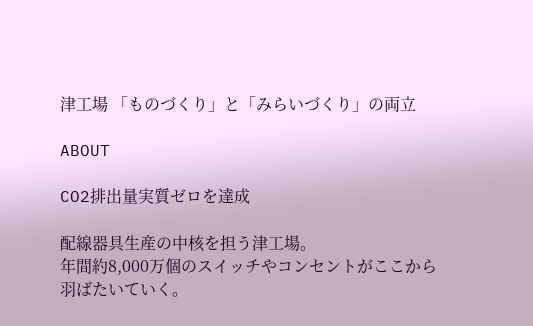津工場 「ものづくり」と「みらいづくり」の両立

ABOUT

CO2排出量実質ゼロを達成

配線器具生産の中核を担う津工場。
年間約8,000万個のスイッチやコンセントがここから羽ばたいていく。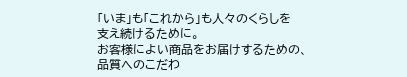「いま」も「これから」も人々のくらしを
支え続けるために。
お客様によい商品をお届けするための、
品質へのこだわ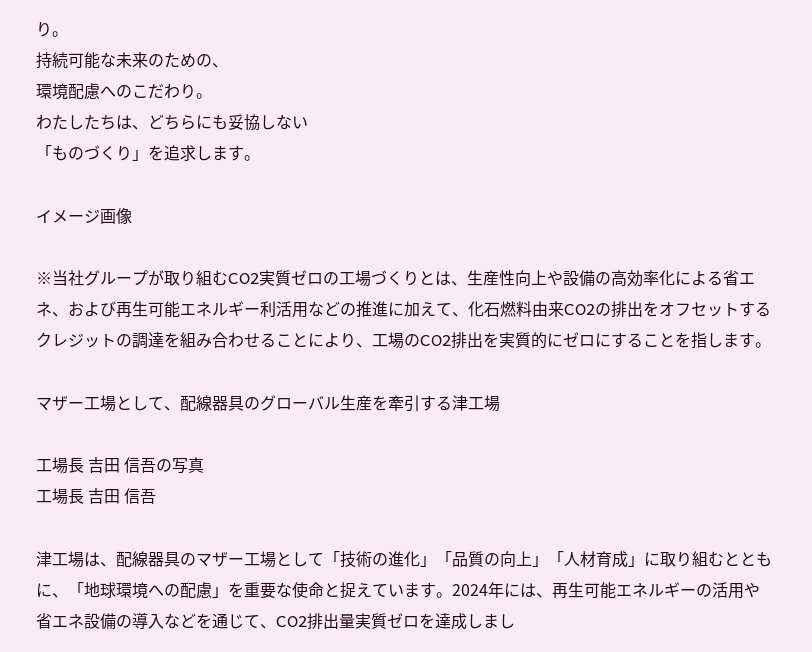り。
持続可能な未来のための、
環境配慮へのこだわり。
わたしたちは、どちらにも妥協しない
「ものづくり」を追求します。

イメージ画像

※当社グループが取り組むCO2実質ゼロの工場づくりとは、生産性向上や設備の高効率化による省エネ、および再生可能エネルギー利活用などの推進に加えて、化石燃料由来CO2の排出をオフセットするクレジットの調達を組み合わせることにより、工場のCO2排出を実質的にゼロにすることを指します。

マザー工場として、配線器具のグローバル生産を牽引する津工場

工場長 吉田 信吾の写真
工場長 吉田 信吾

津工場は、配線器具のマザー工場として「技術の進化」「品質の向上」「人材育成」に取り組むとともに、「地球環境への配慮」を重要な使命と捉えています。2024年には、再生可能エネルギーの活用や省エネ設備の導入などを通じて、CO2排出量実質ゼロを達成しまし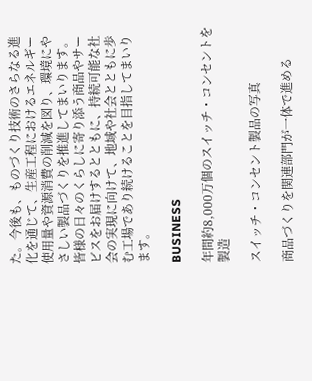た。今後も、ものづくり技術のさらなる進化を通じて、生産工程におけるエネルギー使用量や資源消費の削減を図り、環境にやさしい製品づくりを推進してまいります。皆様の日々のくらしに寄り添う商品やサービスをお届けするとともに、持続可能な社会の実現に向けて、地域や社会とともに歩む工場であり続けることを目指してまいります。

BUSINESS

年間約8,000万個のスイッチ・コンセントを製造

スイッチ・コンセント製品の写真

商品づくりを関連部門が一体で進める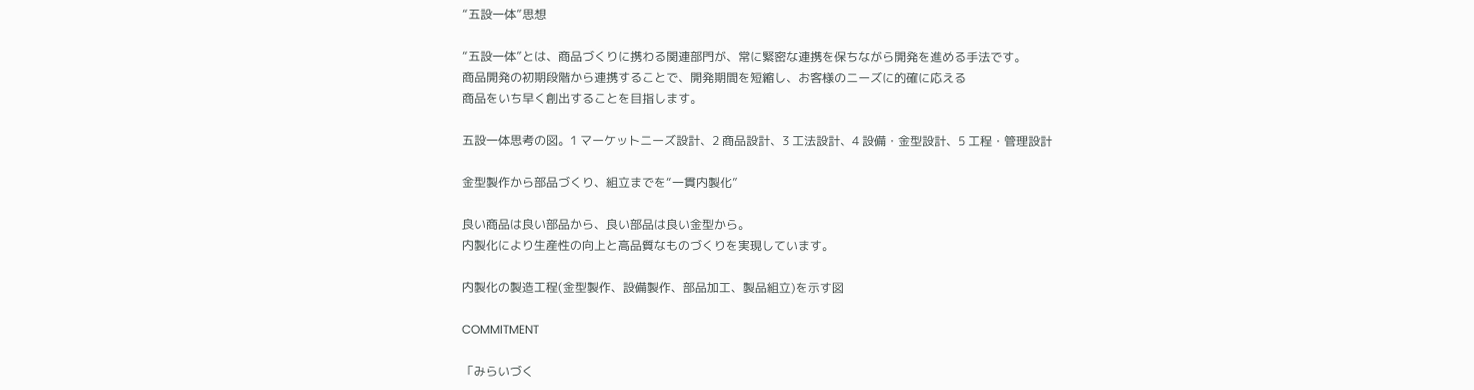“五設一体”思想

“五設一体”とは、商品づくりに携わる関連部門が、常に緊密な連携を保ちながら開発を進める手法です。
商品開発の初期段階から連携することで、開発期間を短縮し、お客様のニーズに的確に応える
商品をいち早く創出することを目指します。

五設一体思考の図。1 マーケットニーズ設計、2 商品設計、3 工法設計、4 設備・金型設計、5 工程・管理設計

金型製作から部品づくり、組立までを“一貫内製化”

良い商品は良い部品から、良い部品は良い金型から。
内製化により生産性の向上と高品質なものづくりを実現しています。

内製化の製造工程(⾦型製作、設備製作、部品加工、製品組立)を示す図

COMMITMENT

「みらいづく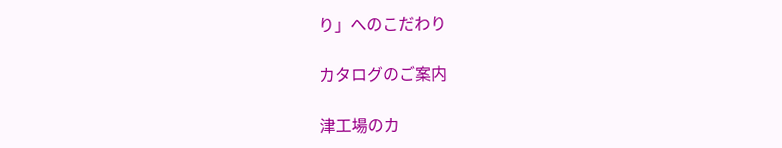り」へのこだわり

カタログのご案内

津工場のカ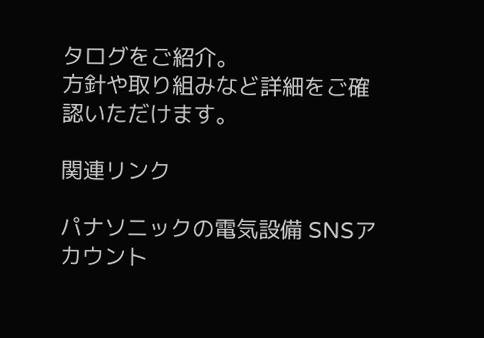タログをご紹介。
方針や取り組みなど詳細をご確認いただけます。

関連リンク

パナソニックの電気設備 SNSアカウント